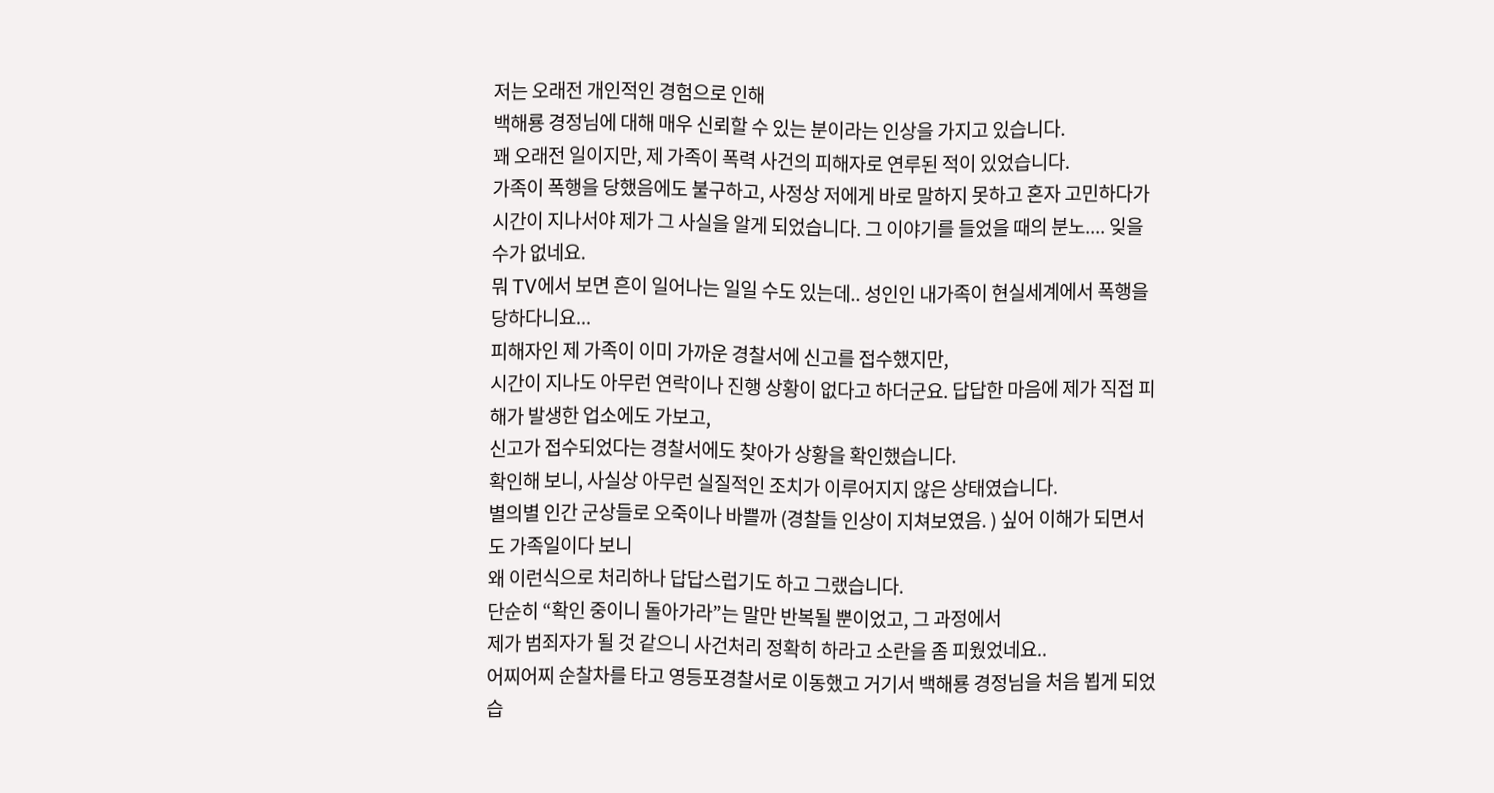저는 오래전 개인적인 경험으로 인해
백해룡 경정님에 대해 매우 신뢰할 수 있는 분이라는 인상을 가지고 있습니다.
꽤 오래전 일이지만, 제 가족이 폭력 사건의 피해자로 연루된 적이 있었습니다.
가족이 폭행을 당했음에도 불구하고, 사정상 저에게 바로 말하지 못하고 혼자 고민하다가
시간이 지나서야 제가 그 사실을 알게 되었습니다. 그 이야기를 들었을 때의 분노.... 잊을 수가 없네요.
뭐 TV에서 보면 흔이 일어나는 일일 수도 있는데.. 성인인 내가족이 현실세계에서 폭행을 당하다니요...
피해자인 제 가족이 이미 가까운 경찰서에 신고를 접수했지만,
시간이 지나도 아무런 연락이나 진행 상황이 없다고 하더군요. 답답한 마음에 제가 직접 피해가 발생한 업소에도 가보고,
신고가 접수되었다는 경찰서에도 찾아가 상황을 확인했습니다.
확인해 보니, 사실상 아무런 실질적인 조치가 이루어지지 않은 상태였습니다.
별의별 인간 군상들로 오죽이나 바쁠까 (경찰들 인상이 지쳐보였음. ) 싶어 이해가 되면서도 가족일이다 보니
왜 이런식으로 처리하나 답답스럽기도 하고 그랬습니다.
단순히 “확인 중이니 돌아가라”는 말만 반복될 뿐이었고, 그 과정에서
제가 범죄자가 될 것 같으니 사건처리 정확히 하라고 소란을 좀 피웠었네요..
어찌어찌 순찰차를 타고 영등포경찰서로 이동했고 거기서 백해룡 경정님을 처음 뵙게 되었습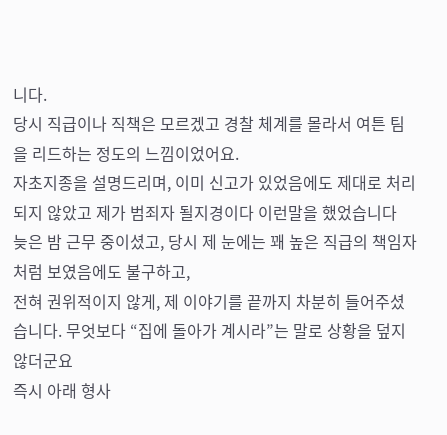니다.
당시 직급이나 직책은 모르겠고 경찰 체계를 몰라서 여튼 팀을 리드하는 정도의 느낌이었어요.
자초지종을 설명드리며, 이미 신고가 있었음에도 제대로 처리되지 않았고 제가 범죄자 될지경이다 이런말을 했었습니다
늦은 밤 근무 중이셨고, 당시 제 눈에는 꽤 높은 직급의 책임자처럼 보였음에도 불구하고,
전혀 권위적이지 않게, 제 이야기를 끝까지 차분히 들어주셨습니다. 무엇보다 “집에 돌아가 계시라”는 말로 상황을 덮지 않더군요
즉시 아래 형사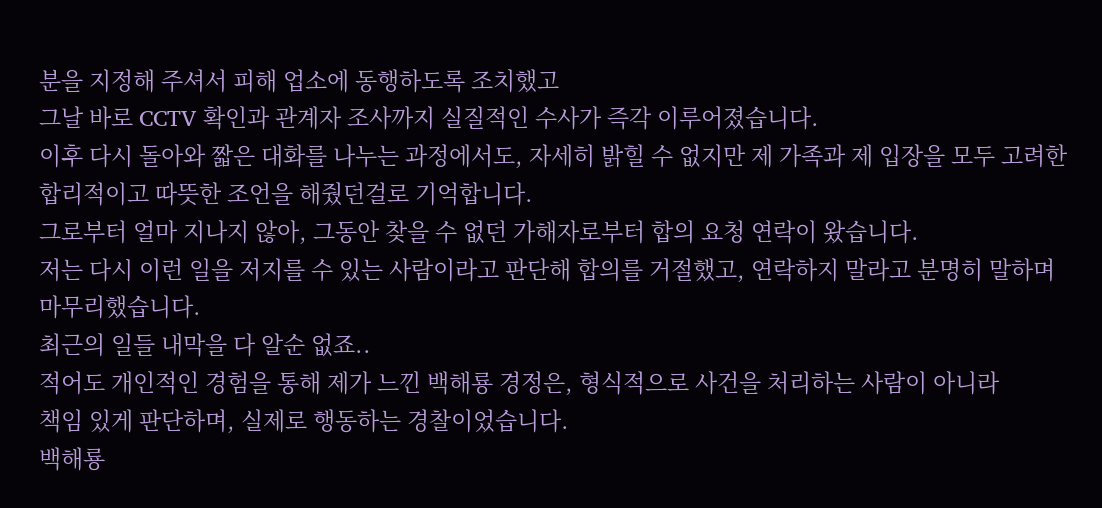분을 지정해 주셔서 피해 업소에 동행하도록 조치했고
그날 바로 CCTV 확인과 관계자 조사까지 실질적인 수사가 즉각 이루어졌습니다.
이후 다시 돌아와 짧은 대화를 나누는 과정에서도, 자세히 밝힐 수 없지만 제 가족과 제 입장을 모두 고려한
합리적이고 따뜻한 조언을 해줬던걸로 기억합니다.
그로부터 얼마 지나지 않아, 그동안 찾을 수 없던 가해자로부터 합의 요청 연락이 왔습니다.
저는 다시 이런 일을 저지를 수 있는 사람이라고 판단해 합의를 거절했고, 연락하지 말라고 분명히 말하며 마무리했습니다.
최근의 일들 내막을 다 알순 없죠..
적어도 개인적인 경험을 통해 제가 느낀 백해룡 경정은, 형식적으로 사건을 처리하는 사람이 아니라
책임 있게 판단하며, 실제로 행동하는 경찰이었습니다.
백해룡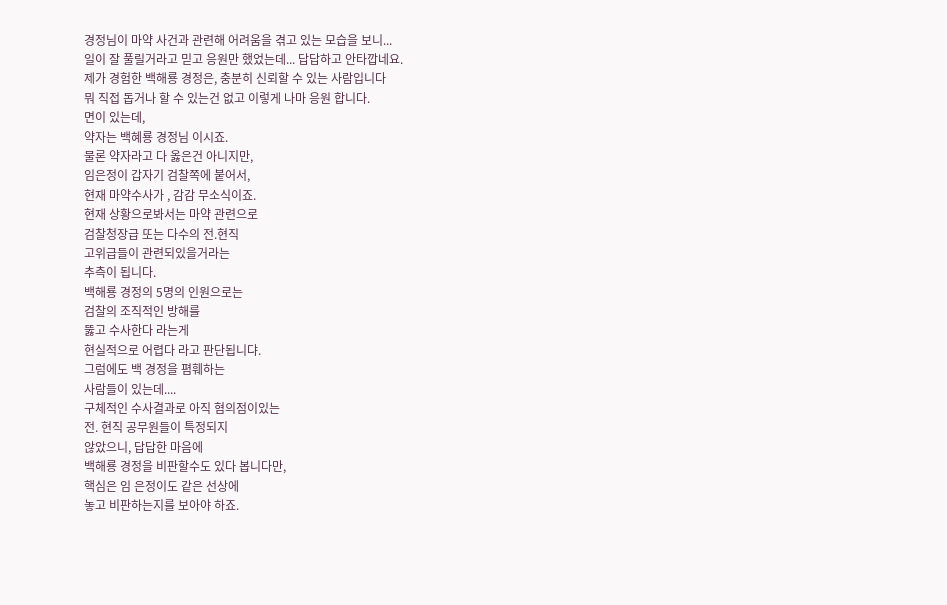경정님이 마약 사건과 관련해 어려움을 겪고 있는 모습을 보니...
일이 잘 풀릴거라고 믿고 응원만 했었는데... 답답하고 안타깝네요.
제가 경험한 백해룡 경정은, 충분히 신뢰할 수 있는 사람입니다
뭐 직접 돕거나 할 수 있는건 없고 이렇게 나마 응원 합니다.
면이 있는데,
약자는 백혜룡 경정님 이시죠.
물론 약자라고 다 옳은건 아니지만,
임은정이 갑자기 검찰쪽에 붙어서,
현재 마약수사가 , 감감 무소식이죠.
현재 상황으로봐서는 마약 관련으로
검찰청장급 또는 다수의 전.현직
고위급들이 관련되있을거라는
추측이 됩니다.
백해룡 경정의 5명의 인원으로는
검찰의 조직적인 방해를
뚫고 수사한다 라는게
현실적으로 어렵다 라고 판단됩니댜.
그럼에도 백 경정을 폄훼하는
사람들이 있는데....
구체적인 수사결과로 아직 혐의점이있는
전. 현직 공무원들이 특정되지
않았으니, 답답한 마음에
백해룡 경정을 비판할수도 있다 봅니다만,
핵심은 임 은정이도 같은 선상에
놓고 비판하는지를 보아야 하죠.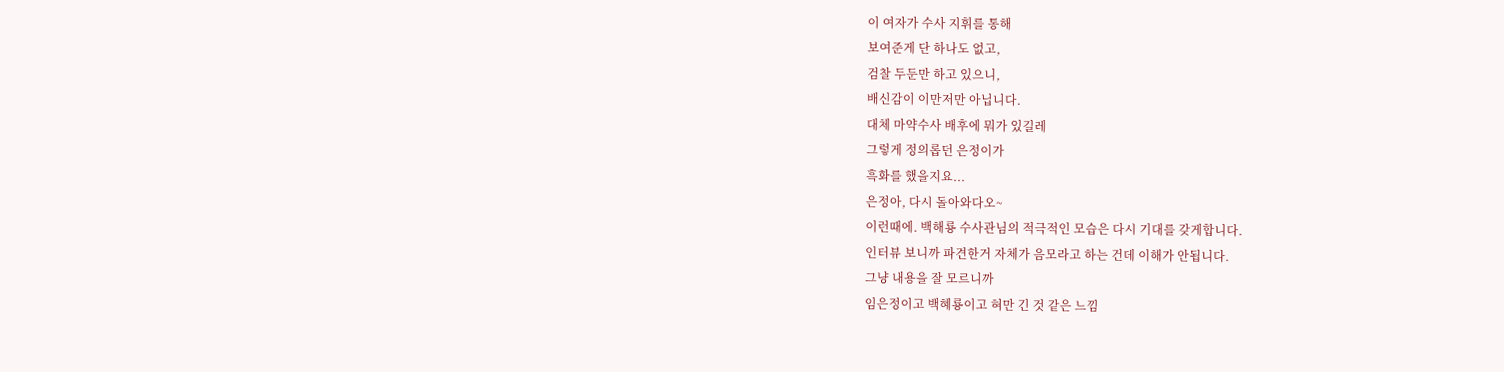이 여자가 수사 지휘를 통해
보여준게 단 하나도 없고,
검찰 두둔만 하고 있으니,
배신감이 이만저만 아닙니다.
대체 마약수사 배후에 뭐가 있길레
그렇게 정의롭던 은정이가
흑화를 했을지요...
은정아, 다시 돌아와다오~
이런때에. 백해룡 수사관님의 적극적인 모습은 다시 기대를 갖게합니다.
인터뷰 보니까 파견한거 자체가 음모라고 하는 건데 이해가 안됩니다.
그냥 내용을 잘 모르니까
임은정이고 백혜룡이고 혀만 긴 것 같은 느낌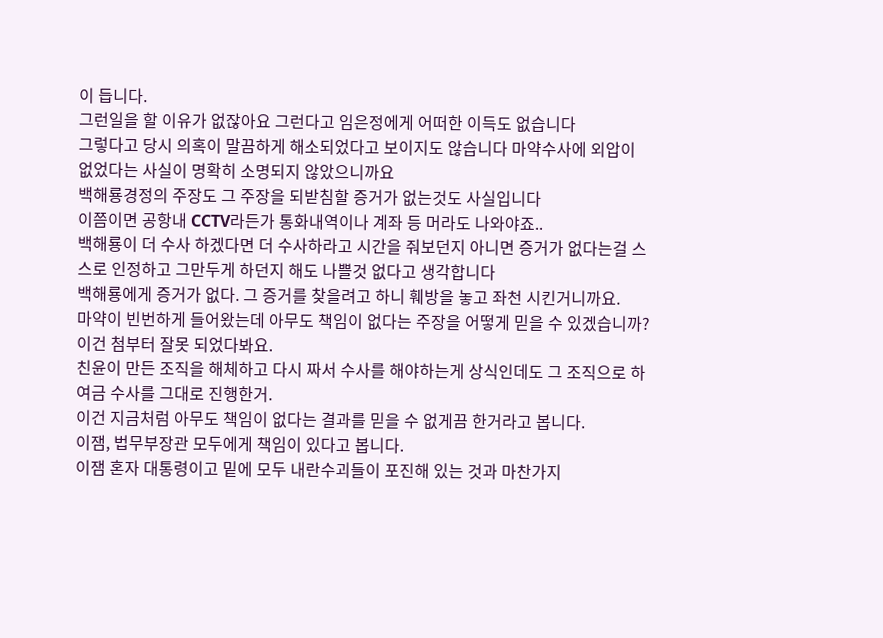이 듭니다.
그런일을 할 이유가 없잖아요 그런다고 임은정에게 어떠한 이득도 없습니다
그렇다고 당시 의혹이 말끔하게 해소되었다고 보이지도 않습니다 마약수사에 외압이 없었다는 사실이 명확히 소명되지 않았으니까요
백해룡경정의 주장도 그 주장을 되받침할 증거가 없는것도 사실입니다
이쯤이면 공항내 CCTV라든가 통화내역이나 계좌 등 머라도 나와야죠..
백해룡이 더 수사 하겠다면 더 수사하라고 시간을 줘보던지 아니면 증거가 없다는걸 스스로 인정하고 그만두게 하던지 해도 나쁠것 없다고 생각합니다
백해룡에게 증거가 없다. 그 증거를 찾을려고 하니 훼방을 놓고 좌천 시킨거니까요.
마약이 빈번하게 들어왔는데 아무도 책임이 없다는 주장을 어떻게 믿을 수 있겠습니까?
이건 첨부터 잘못 되었다봐요.
친윤이 만든 조직을 해체하고 다시 짜서 수사를 해야하는게 상식인데도 그 조직으로 하여금 수사를 그대로 진행한거.
이건 지금처럼 아무도 책임이 없다는 결과를 믿을 수 없게끔 한거라고 봅니다.
이잼, 법무부장관 모두에게 책임이 있다고 봅니다.
이잼 혼자 대통령이고 밑에 모두 내란수괴들이 포진해 있는 것과 마찬가지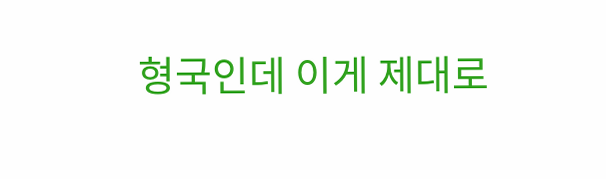형국인데 이게 제대로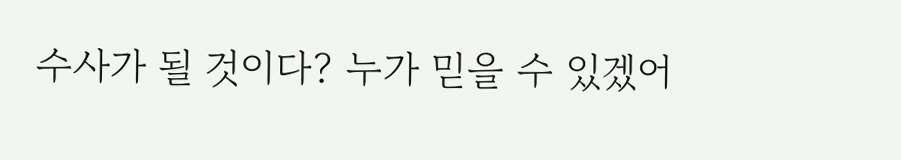수사가 될 것이다? 누가 믿을 수 있겠어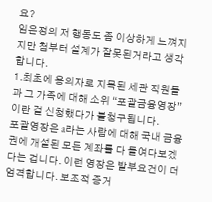요?
임은정의 저 행동도 좀 이상하게 느껴지지만 첨부터 설계가 잘못된거라고 생각합니다.
1.최초에 용의자로 지목된 세관 직원들과 그 가족에 대해 소위 “포괄금융영장”이란 걸 신청했다가 불청구됩니다.
포괄영장은 a라는 사람에 대해 국내 금융권에 개설된 모든 계좌를 다 들여다보겠다는 겁니다. 이런 영장은 발부요건이 더 엄격합니다. 보조적 증거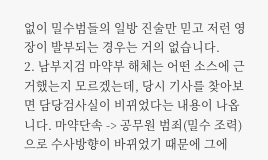없이 밀수범들의 일방 진술만 믿고 저런 영장이 발부되는 경우는 거의 없습니다.
2. 남부지검 마약부 해체는 어떤 소스에 근거했는지 모르겠는데, 당시 기사를 찾아보면 담당검사실이 비뀌었다는 내용이 나옵니다. 마약단속 -> 공무원 범죄(밀수 조력)으로 수사방향이 바뀌었기 때문에 그에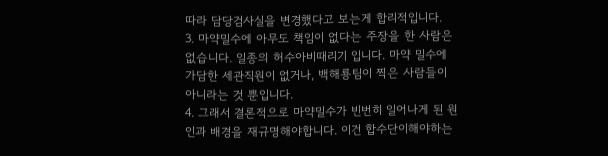따라 담당검사실을 변경했다고 보는게 합리적입니다.
3. 마약밀수에 아무도 책임이 없다는 주장을 한 사람은 없습니다. 일종의 허수아비때리기 입니다. 마약 밀수에 가담한 세관직원이 없거나, 백해룡팀이 찍은 사람들이 아니라는 것 뿐입니다.
4. 그래서 결론적으로 마약밀수가 빈번히 일어나게 된 원인과 배경을 재규명해야합니다. 이건 합수단이해야하는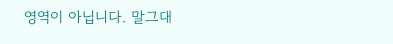영역이 아닙니다. 말그대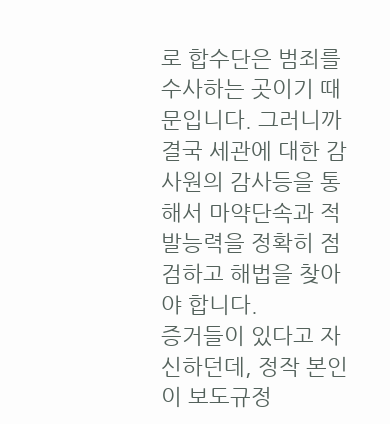로 합수단은 범죄를 수사하는 곳이기 때문입니다. 그러니까 결국 세관에 대한 감사원의 감사등을 통해서 마약단속과 적발능력을 정확히 점검하고 해법을 찾아야 합니다.
증거들이 있다고 자신하던데, 정작 본인이 보도규정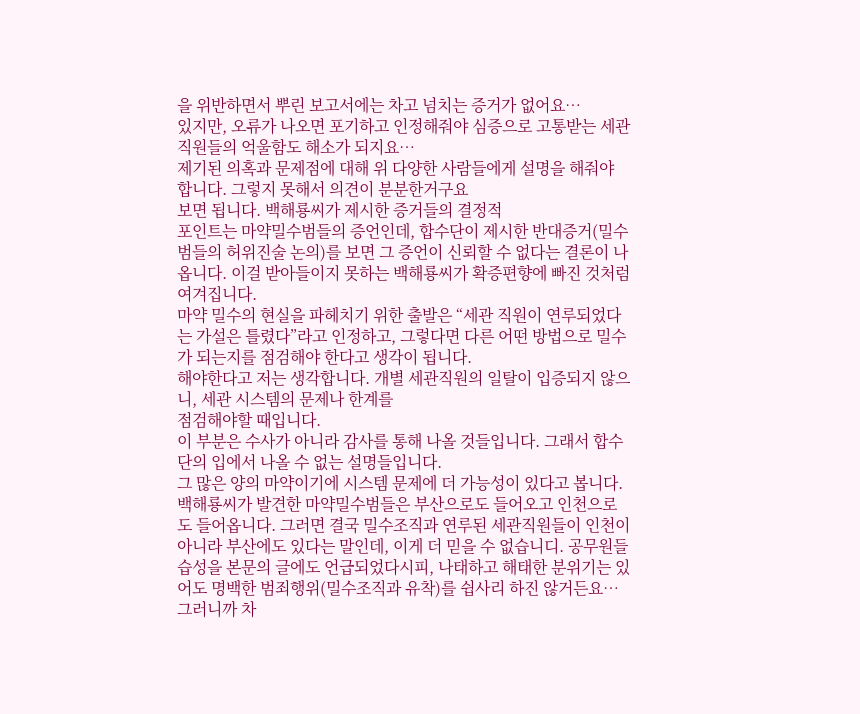을 위반하면서 뿌린 보고서에는 차고 넘치는 증거가 없어요…
있지만, 오류가 나오면 포기하고 인정해줘야 심증으로 고통받는 세관직원들의 억울함도 해소가 되지요…
제기된 의혹과 문제점에 대해 위 다양한 사람들에게 설명을 해줘야 합니다. 그렇지 못해서 의견이 분분한거구요
보면 됩니다. 백해룡씨가 제시한 증거들의 결정적
포인트는 마약밀수범들의 증언인데, 합수단이 제시한 반대증거(밀수범들의 허위진술 논의)를 보면 그 증언이 신뢰할 수 없다는 결론이 나옵니다. 이걸 받아들이지 못하는 백해룡씨가 확증편향에 빠진 것처럼 여겨집니다.
마약 밀수의 현실을 파헤치기 위한 출발은 “세관 직원이 연루되었다는 가설은 틀렸다”라고 인정하고, 그렇다면 다른 어떤 방법으로 밀수가 되는지를 점검해야 한다고 생각이 됩니다.
해야한다고 저는 생각합니다. 개별 세관직원의 일탈이 입증되지 않으니, 세관 시스템의 문제나 한계를
점검해야할 때입니다.
이 부분은 수사가 아니라 감사를 통해 나올 것들입니다. 그래서 합수단의 입에서 나올 수 없는 설명들입니다.
그 많은 양의 마약이기에 시스템 문제에 더 가능성이 있다고 봅니다. 백해룡씨가 발견한 마약밀수범들은 부산으로도 들어오고 인천으로도 들어옵니다. 그러면 결국 밀수조직과 연루된 세관직원들이 인천이 아니라 부산에도 있다는 말인데, 이게 더 믿을 수 없습니디. 공무원들 습성을 본문의 글에도 언급되었다시피, 나태하고 해태한 분위기는 있어도 명백한 범죄행위(밀수조직과 유착)를 쉽사리 하진 않거든요… 그러니까 차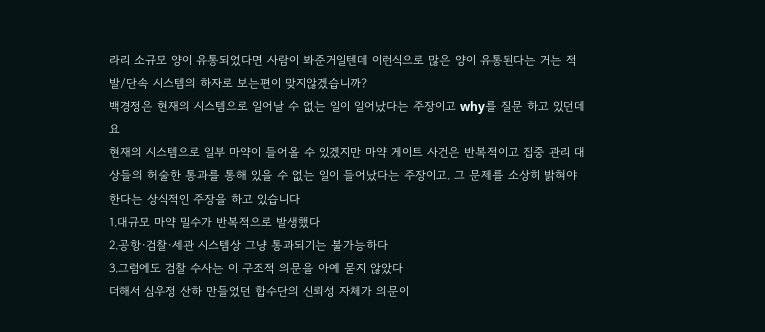라리 소규모 양이 유통되었다면 사람이 봐준거일텐데 이런식으로 많은 양이 유통된다는 거는 적발/단속 시스템의 하자로 보는편이 맞지않겠습니까?
백경정은 현재의 시스템으로 일어날 수 없는 일이 일어났다는 주장이고 why를 질문 하고 있던데요
현재의 시스템으로 일부 마약이 들어올 수 있겠지만 마약 게이트 사건은 반복적이고 집중 관리 대상들의 허술한 통과를 통해 있을 수 없는 일이 들어났다는 주장이고. 그 문제를 소상히 밝혀야 한다는 상식적인 주장을 하고 있습니다
1.대규모 마약 밀수가 반복적으로 발생했다
2.공항·검찰·세관 시스템상 그냥 통과되기는 불가능하다
3.그럼에도 검찰 수사는 이 구조적 의문을 아예 묻지 않았다
더해서 심우정 산하 만들었던 합수단의 신뢰성 자체가 의문이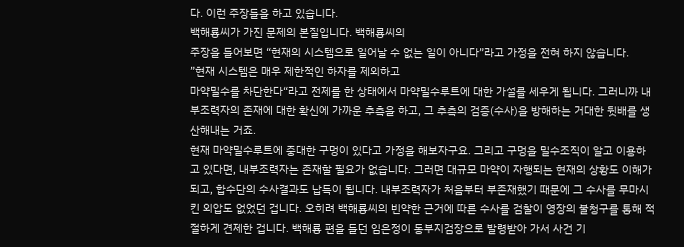다. 이런 주장들을 하고 있습니다.
백해룡씨가 가진 문제의 본질입니다. 백해룡씨의
주장을 들어보면 “현재의 시스템으로 일어날 수 없는 일이 아니다”라고 가정을 전혀 하지 않습니다.
”현재 시스템은 매우 제한적인 하자를 제외하고
마약밀수를 차단한다“라고 전제를 한 상태에서 마약밀수루트에 대한 가설를 세우게 됩니다. 그러니까 내부조력자의 존재에 대한 확신에 가까운 추측을 하고, 그 추측의 검증(수사)을 방해하는 거대한 뒷배를 생산해내는 거죠.
현재 마약밀수루트에 중대한 구멍이 있다고 가정을 해보자구요. 그리고 구멍을 밀수조직이 알고 이용하고 있다면, 내부조력자는 존재할 필요가 없습니다. 그러면 대규모 마약이 자행되는 현재의 상황도 이해가 되고, 합수단의 수사결과도 납득이 됩니다. 내부조력자가 처음부터 부존재했기 때문에 그 수사를 무마시킨 외압도 없었던 겁니다. 오히려 백해룡씨의 빈약한 근거에 따른 수사를 검찰이 영장의 불청구를 통해 적절하게 견제한 겁니다. 백해룡 편을 들던 임은정이 동부지검장으로 발령받아 가서 사건 기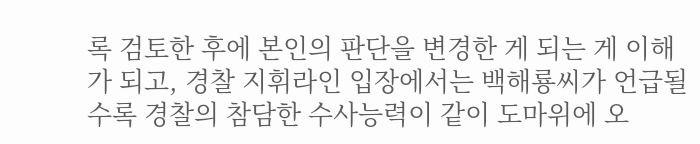록 검토한 후에 본인의 판단을 변경한 게 되는 게 이해가 되고, 경찰 지휘라인 입장에서는 백해룡씨가 언급될수록 경찰의 참담한 수사능력이 같이 도마위에 오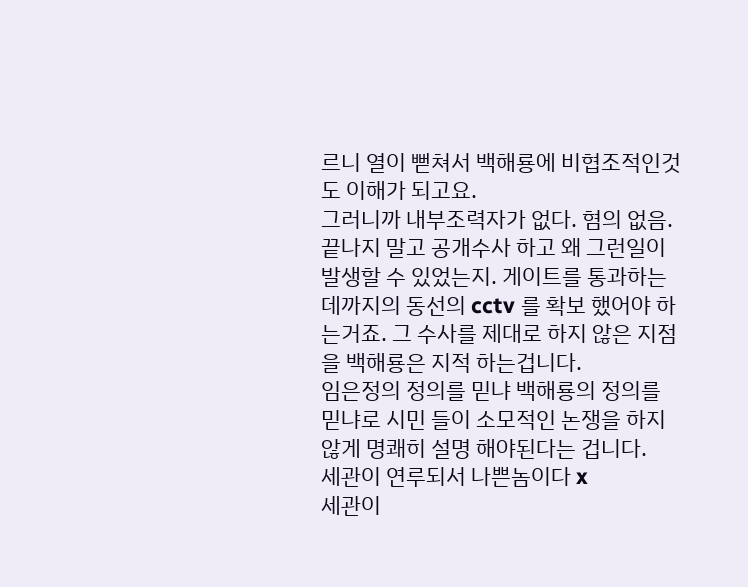르니 열이 뻗쳐서 백해룡에 비협조적인것도 이해가 되고요.
그러니까 내부조력자가 없다. 혐의 없음.
끝나지 말고 공개수사 하고 왜 그런일이 발생할 수 있었는지. 게이트를 통과하는데까지의 동선의 cctv 를 확보 했어야 하는거죠. 그 수사를 제대로 하지 않은 지점을 백해룡은 지적 하는겁니다.
임은정의 정의를 믿냐 백해룡의 정의를 믿냐로 시민 들이 소모적인 논쟁을 하지 않게 명쾌히 설명 해야된다는 겁니다.
세관이 연루되서 나쁜놈이다 x
세관이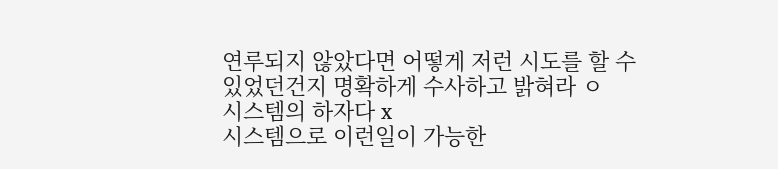연루되지 않았다면 어떻게 저런 시도를 할 수 있었던건지 명확하게 수사하고 밝혀라 ㅇ
시스템의 하자다 x
시스템으로 이런일이 가능한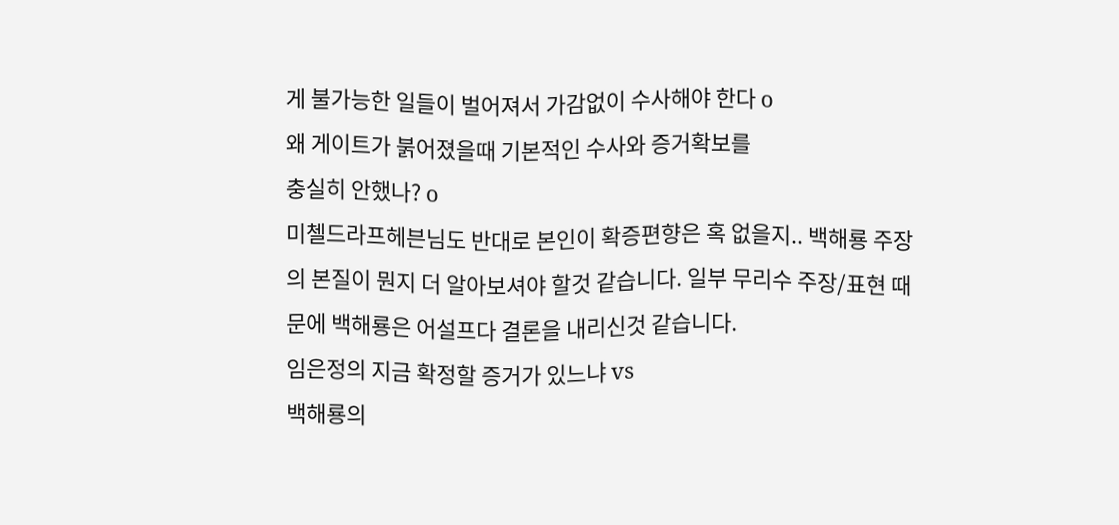게 불가능한 일들이 벌어져서 가감없이 수사해야 한다 o
왜 게이트가 붉어졌을때 기본적인 수사와 증거확보를
충실히 안했나? o
미첼드라프헤븐님도 반대로 본인이 확증편향은 혹 없을지.. 백해룡 주장의 본질이 뭔지 더 알아보셔야 할것 같습니다. 일부 무리수 주장/표현 때문에 백해룡은 어설프다 결론을 내리신것 같습니다.
임은정의 지금 확정할 증거가 있느냐 vs
백해룡의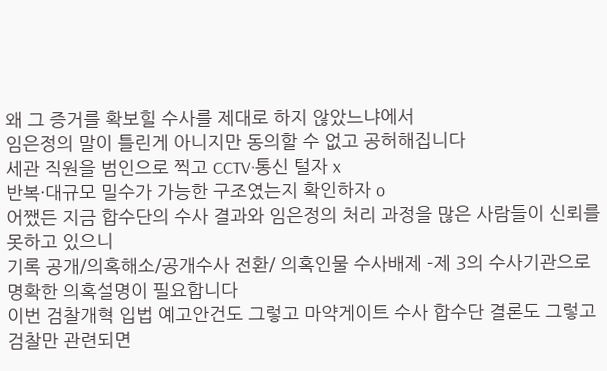왜 그 증거를 확보힐 수사를 제대로 하지 않았느냐에서
임은정의 말이 틀린게 아니지만 동의할 수 없고 공허해집니다
세관 직원을 범인으로 찍고 CCTV·통신 털자 x
반복·대규모 밀수가 가능한 구조였는지 확인하자 o
어쨌든 지금 합수단의 수사 결과와 임은정의 처리 과정을 많은 사람들이 신뢰를 못하고 있으니
기록 공개/의혹해소/공개수사 전환/ 의혹인물 수사배제 -제 3의 수사기관으로 명확한 의혹설명이 필요합니다
이번 검찰개혁 입법 예고안건도 그렇고 마약게이트 수사 합수단 결론도 그렇고 검찰만 관련되면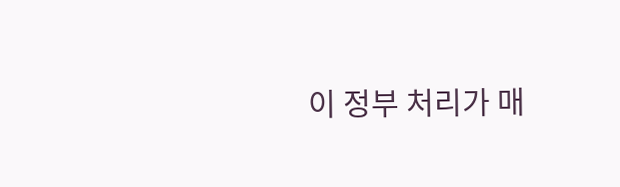이 정부 처리가 매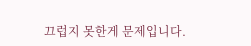끄럽지 못한게 문제입니다.